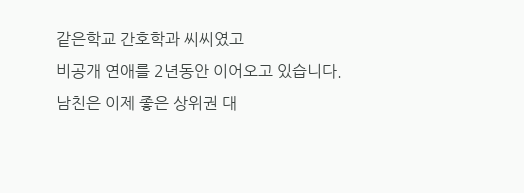같은학교 간호학과 씨씨였고
비공개 연애를 2년동안 이어오고 있습니다.
남친은 이제 좋은 상위권 대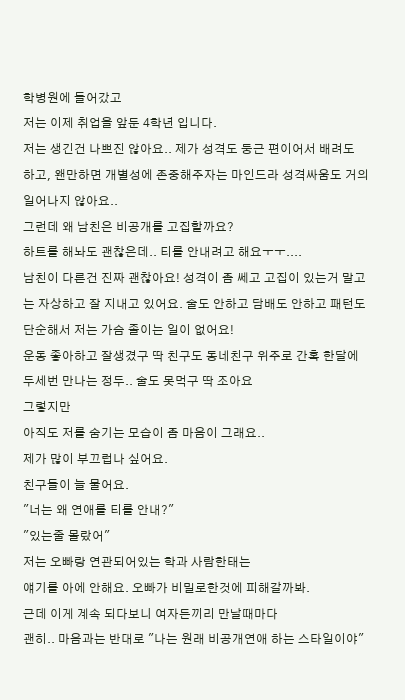학병원에 들어갔고
저는 이제 취업을 앞둔 4학년 입니다.
저는 생긴건 나쁘진 않아요.. 제가 성격도 둥근 편이어서 배려도 하고, 왠만하면 개별성에 존중해주자는 마인드라 성격싸움도 거의 일어나지 않아요..
그런데 왜 남친은 비공개를 고집할까요?
하트를 해놔도 괜찮은데.. 티를 안내려고 해요ㅜㅜ....
남친이 다른건 진짜 괜찮아요! 성격이 좀 쎄고 고집이 있는거 말고는 자상하고 잘 지내고 있어요. 술도 안하고 담배도 안하고 패턴도 단순해서 저는 가슴 졸이는 일이 없어요!
운동 좋아하고 잘생겼구 딱 친구도 동네친구 위주로 간혹 한달에 두세번 만나는 정두.. 술도 못먹구 딱 조아요
그렇지만
아직도 저를 숨기는 모습이 좀 마음이 그래요..
제가 많이 부끄럽나 싶어요.
친구들이 늘 물어요.
"너는 왜 연애를 티를 안내?"
"있는줄 몰랐어"
저는 오빠랑 연관되어있는 학과 사람한태는
얘기를 아에 안해요. 오빠가 비밀로한것에 피해갈까봐.
근데 이게 계속 되다보니 여자든끼리 만날때마다
괜히.. 마음과는 반대로 "나는 원래 비공개연애 하는 스타일이야"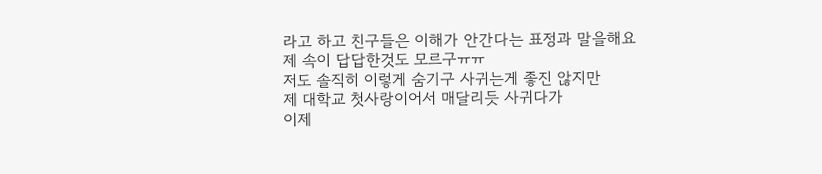라고 하고 친구들은 이해가 안간다는 표정과 말을해요
제 속이 답답한것도 모르구ㅠㅠ
저도 솔직히 이렇게 숨기구 사귀는게 좋진 않지만
제 대학교 첫사랑이어서 매달리듯 사귀다가
이제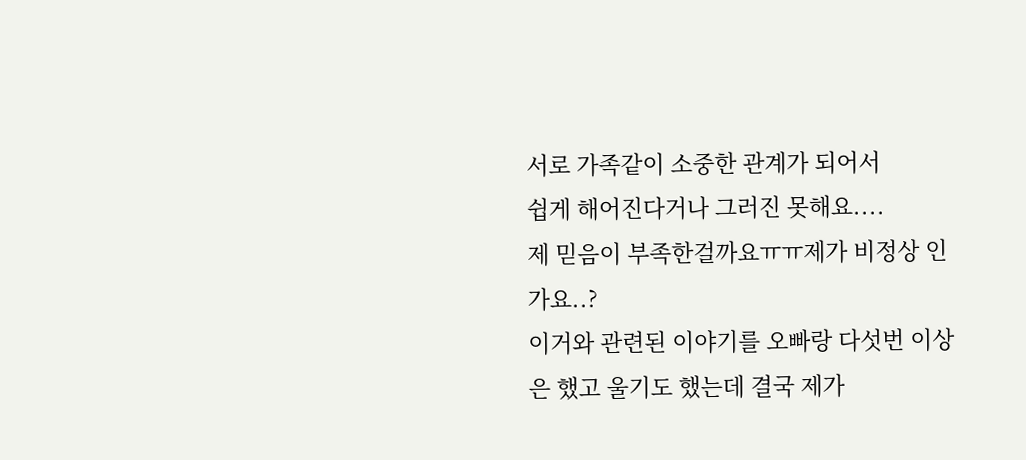서로 가족같이 소중한 관계가 되어서
쉽게 해어진다거나 그러진 못해요....
제 믿음이 부족한걸까요ㅠㅠ제가 비정상 인가요..?
이거와 관련된 이야기를 오빠랑 다섯번 이상은 했고 울기도 했는데 결국 제가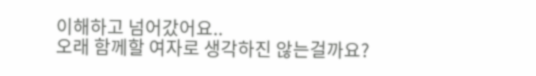이해하고 넘어갔어요..
오래 함께할 여자로 생각하진 않는걸까요?